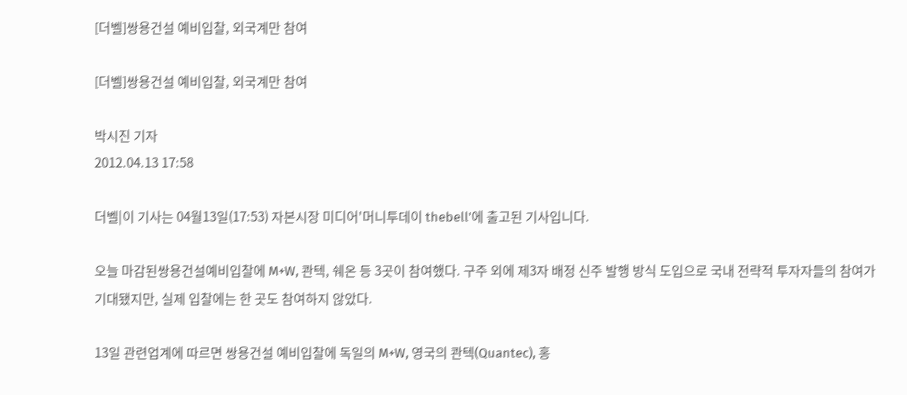[더벨]쌍용건설 예비입찰, 외국계만 참여

[더벨]쌍용건설 예비입찰, 외국계만 참여

박시진 기자
2012.04.13 17:58

더벨|이 기사는 04월13일(17:53) 자본시장 미디어'머니투데이 thebell'에 출고된 기사입니다.

오늘 마감된쌍용건설예비입찰에 M+W, 콴텍, 쉐온 등 3곳이 참여했다. 구주 외에 제3자 배정 신주 발행 방식 도입으로 국내 전략적 투자자들의 참여가 기대됐지만, 실제 입찰에는 한 곳도 참여하지 않았다.

13일 관련업계에 따르면 쌍용건설 예비입찰에 독일의 M+W, 영국의 콴텍(Quantec), 홍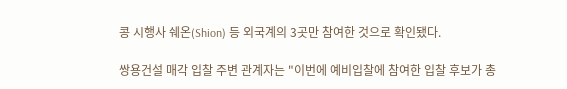콩 시행사 쉐온(Shion) 등 외국계의 3곳만 참여한 것으로 확인됐다.

쌍용건설 매각 입찰 주변 관계자는 "이번에 예비입찰에 참여한 입찰 후보가 총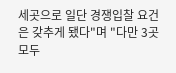세곳으로 일단 경쟁입찰 요건은 갖추게 됐다"며 "다만 3곳 모두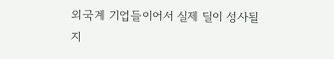외국계 기업들이어서 실제 딜이 성사될 지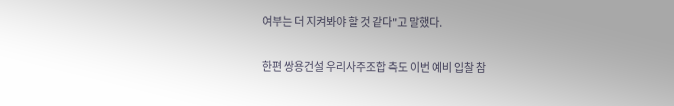여부는 더 지켜봐야 할 것 같다"고 말했다.

한편 쌍용건설 우리사주조합 측도 이번 예비 입찰 참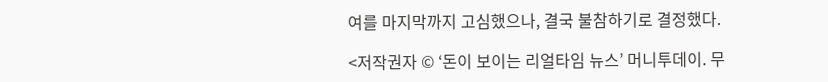여를 마지막까지 고심했으나, 결국 불참하기로 결정했다.

<저작권자 © ‘돈이 보이는 리얼타임 뉴스’ 머니투데이. 무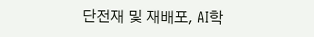단전재 및 재배포, AI학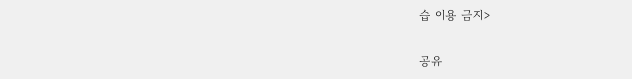습 이용 금지>

공유